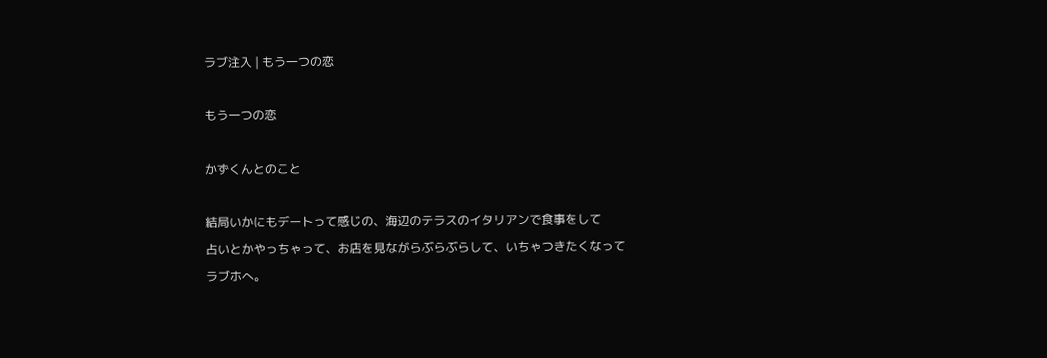ラブ注入 | もう一つの恋

もう一つの恋

かずくんとのこと

結局いかにもデートって感じの、海辺のテラスのイタリアンで食事をして
占いとかやっちゃって、お店を見ながらぶらぶらして、いちゃつきたくなって
ラブホへ。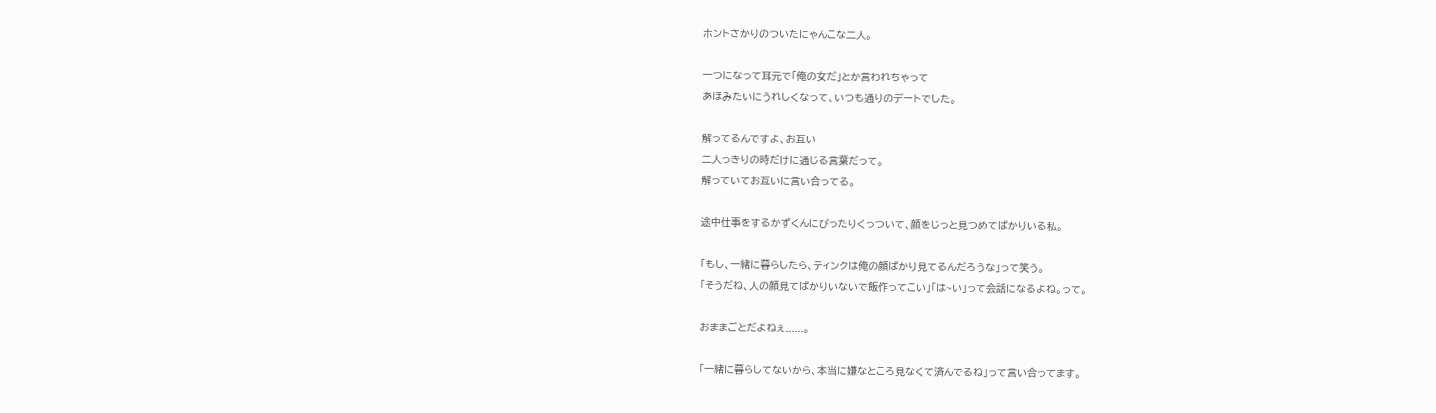ホントさかりのついたにゃんこな二人。

一つになって耳元で「俺の女だ」とか言われちゃって
あほみたいにうれしくなって、いつも通りのデートでした。

解ってるんですよ、お互い
二人っきりの時だけに通じる言葉だって。
解っていてお互いに言い合ってる。

途中仕事をするかずくんにぴったりくっついて、顔をじっと見つめてばかりいる私。

「もし、一緒に暮らしたら、ティンクは俺の顔ばかり見てるんだろうな」って笑う。
「そうだね、人の顔見てばかりいないで飯作ってこい」「は~い」って会話になるよね。って。

おままごとだよねぇ......。

「一緒に暮らしてないから、本当に嫌なところ見なくて済んでるね」って言い合ってます。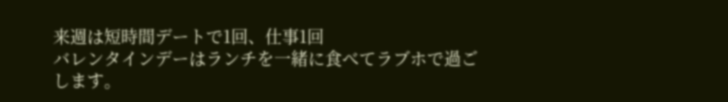来週は短時間デートで1回、仕事1回
バレンタインデーはランチを一緒に食べてラブホで過ごします。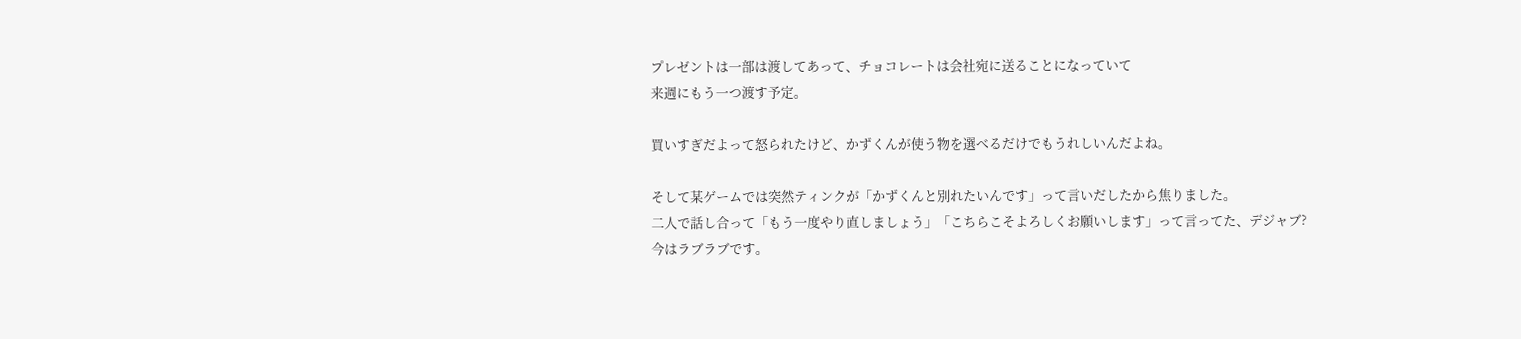プレゼントは一部は渡してあって、チョコレートは会社宛に送ることになっていて
来週にもう一つ渡す予定。

買いすぎだよって怒られたけど、かずくんが使う物を選べるだけでもうれしいんだよね。

そして某ゲームでは突然ティンクが「かずくんと別れたいんです」って言いだしたから焦りました。
二人で話し合って「もう一度やり直しましょう」「こちらこそよろしくお願いします」って言ってた、デジャブ?
今はラブラブです。